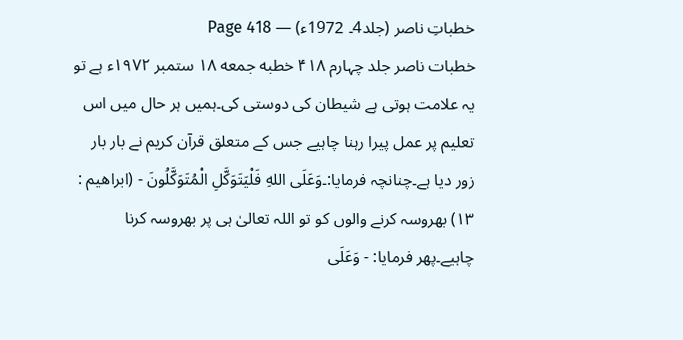خطباتِ ناصر (جلد4۔ 1972ء) — Page 418
خطبات ناصر جلد چہارم ۴۱۸ خطبه جمعه ۱۸ ستمبر ۱۹۷۲ء ہے تو یہ علامت ہوتی ہے شیطان کی دوستی کی۔ہمیں ہر حال میں اس تعلیم پر عمل پیرا رہنا چاہیے جس کے متعلق قرآن کریم نے بار بار زور دیا ہے۔چنانچہ فرمایا:۔وَعَلَى اللهِ فَلْيَتَوَكَّلِ الْمُتَوَكَّلُونَ - (ابراهيم : ١٣) بھروسہ کرنے والوں کو تو اللہ تعالیٰ ہی پر بھروسہ کرنا چاہیے۔پھر فرمایا: - وَعَلَى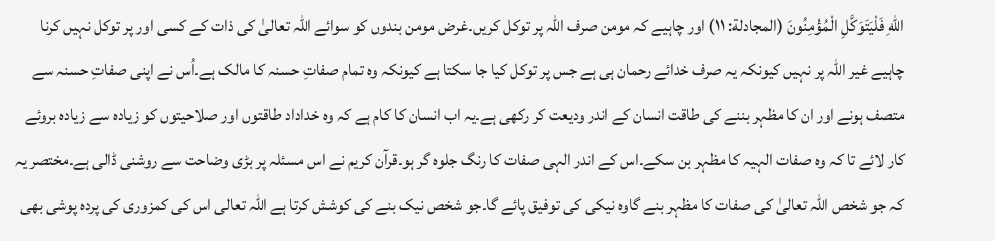اللهِ فَلْيَتَوَكَّلِ الْمُؤْمِنُونَ (المجادلة: ١١) اور چاہیے کہ مومن صرف اللہ پر توکل کریں۔غرض مومن بندوں کو سوائے اللہ تعالیٰ کی ذات کے کسی اور پر توکل نہیں کرنا چاہیے غیر اللہ پر نہیں کیونکہ یہ صرف خدائے رحمان ہی ہے جس پر توکل کیا جا سکتا ہے کیونکہ وہ تمام صفاتِ حسنہ کا مالک ہے۔اُس نے اپنی صفاتِ حسنہ سے متصف ہونے اور ان کا مظہر بننے کی طاقت انسان کے اندر ودیعت کر رکھی ہے۔یہ اب انسان کا کام ہے کہ وہ خداداد طاقتوں اور صلاحیتوں کو زیادہ سے زیادہ بروئے کار لائے تا کہ وہ صفات الہیہ کا مظہر بن سکے۔اس کے اندر الہی صفات کا رنگ جلوہ گر ہو۔قرآن کریم نے اس مسئلہ پر بڑی وضاحت سے روشنی ڈالی ہے۔مختصر یہ کہ جو شخص اللہ تعالیٰ کی صفات کا مظہر بنے گاوہ نیکی کی توفیق پائے گا۔جو شخص نیک بنے کی کوشش کرتا ہے اللہ تعالی اس کی کمزوری کی پردہ پوشی بھی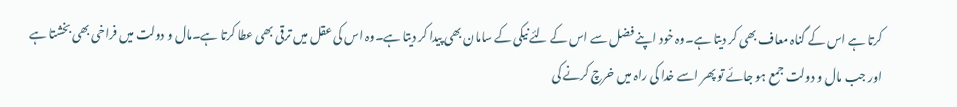کرتا ہے اس کے گناہ معاف بھی کر دیتا ہے۔وہ خود اپنے فضل سے اس کے لئے نیکی کے سامان بھی پیدا کر دیتا ہے۔وہ اس کی عقل میں ترقی بھی عطا کرتا ہے۔مال و دولت میں فراخی بھی بخشتا ہے اور جب مال و دولت جمع ہو جائے تو پھر اسے خدا کی راہ میں خرچ کرنے کی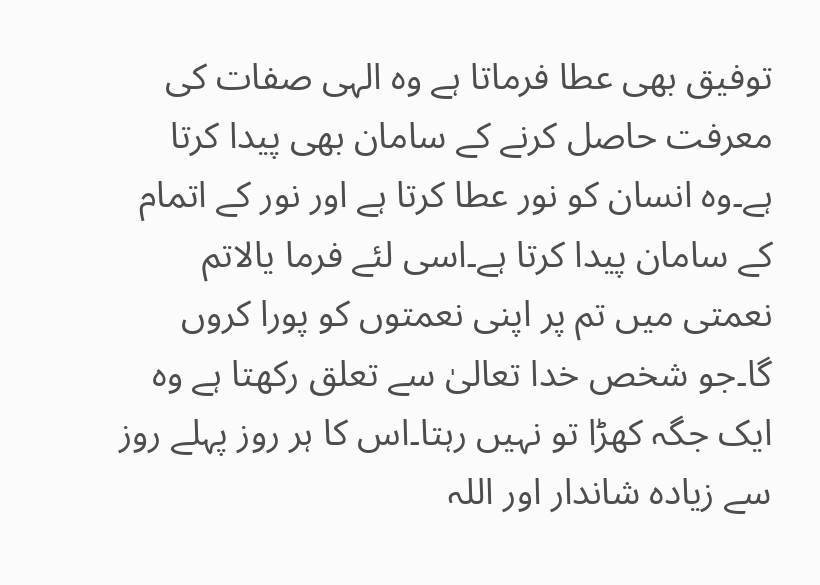توفیق بھی عطا فرماتا ہے وہ الہی صفات کی معرفت حاصل کرنے کے سامان بھی پیدا کرتا ہے۔وہ انسان کو نور عطا کرتا ہے اور نور کے اتمام کے سامان پیدا کرتا ہے۔اسی لئے فرما یالاتم نعمتی میں تم پر اپنی نعمتوں کو پورا کروں گا۔جو شخص خدا تعالیٰ سے تعلق رکھتا ہے وہ ایک جگہ کھڑا تو نہیں رہتا۔اس کا ہر روز پہلے روز سے زیادہ شاندار اور اللہ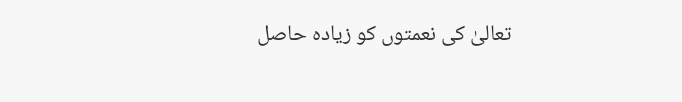تعالیٰ کی نعمتوں کو زیادہ حاصل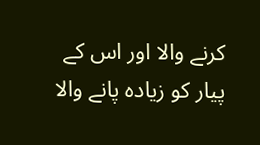کرنے والا اور اس کے پیار کو زیادہ پانے والا